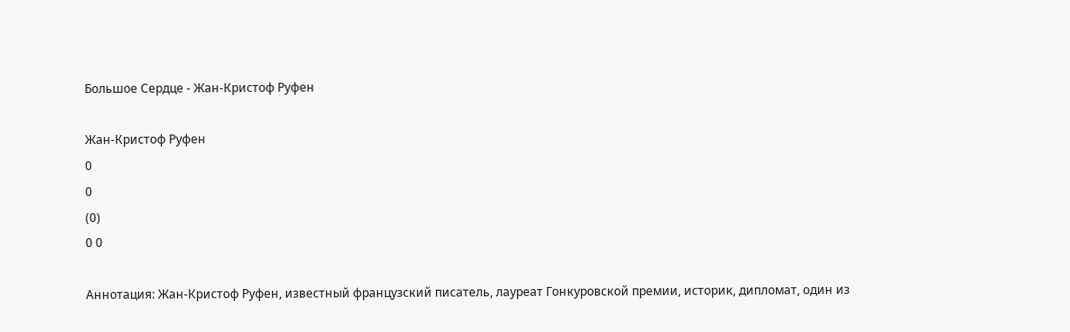Большое Сердце - Жан-Кристоф Руфен

Жан-Кристоф Руфен
0
0
(0)
0 0

Аннотация: Жан-Кристоф Руфен, известный французский писатель, лауреат Гонкуровской премии, историк, дипломат, один из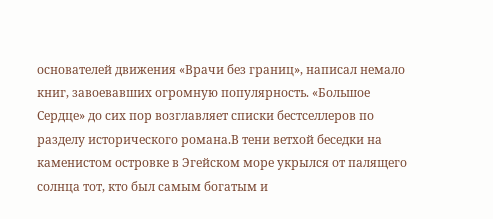основателей движения «Врачи без границ», написал немало книг, завоевавших огромную популярность. «Большое Сердце» до сих пор возглавляет списки бестселлеров по разделу исторического романа.В тени ветхой беседки на каменистом островке в Эгейском море укрылся от палящего солнца тот, кто был самым богатым и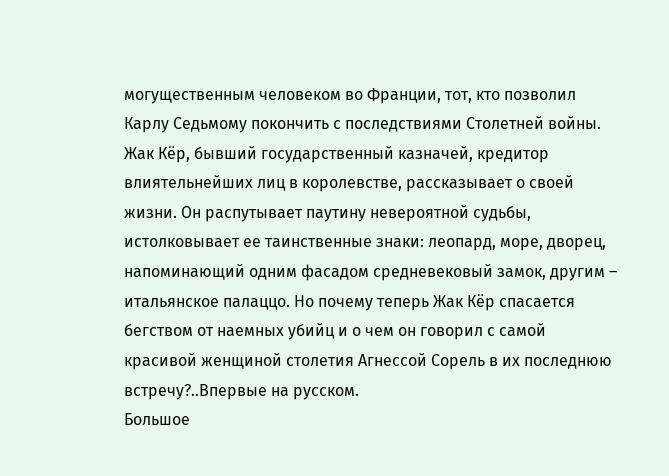могущественным человеком во Франции, тот, кто позволил Карлу Седьмому покончить с последствиями Столетней войны. Жак Кёр, бывший государственный казначей, кредитор влиятельнейших лиц в королевстве, рассказывает о своей жизни. Он распутывает паутину невероятной судьбы, истолковывает ее таинственные знаки: леопард, море, дворец, напоминающий одним фасадом средневековый замок, другим – итальянское палаццо. Но почему теперь Жак Кёр спасается бегством от наемных убийц и о чем он говорил с самой красивой женщиной столетия Агнессой Сорель в их последнюю встречу?..Впервые на русском.
Большое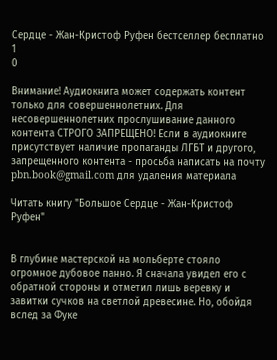Сердце - Жан-Кристоф Руфен бестселлер бесплатно
1
0

Внимание! Аудиокнига может содержать контент только для совершеннолетних. Для несовершеннолетних прослушивание данного контента СТРОГО ЗАПРЕЩЕНО! Если в аудиокниге присутствует наличие пропаганды ЛГБТ и другого, запрещенного контента - просьба написать на почту pbn.book@gmail.com для удаления материала

Читать книгу "Большое Сердце - Жан-Кристоф Руфен"


В глубине мастерской на мольберте стояло огромное дубовое панно. Я сначала увидел его с обратной стороны и отметил лишь веревку и завитки сучков на светлой древесине. Но, обойдя вслед за Фуке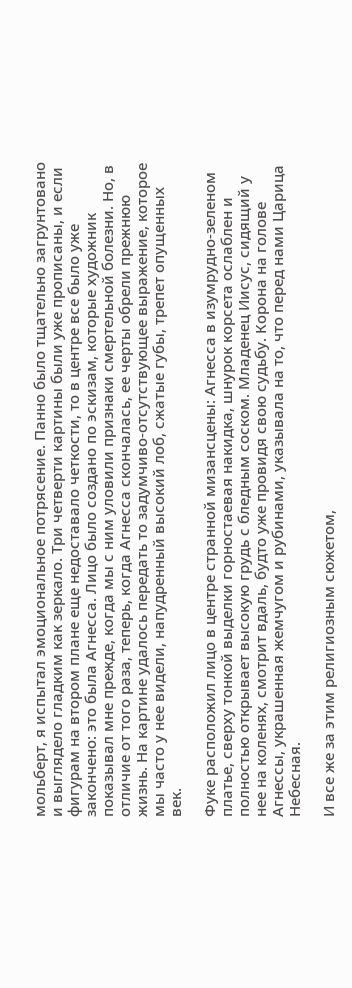мольберт, я испытал эмоциональное потрясение. Панно было тщательно загрунтовано и выглядело гладким как зеркало. Три четверти картины были уже прописаны, и если фигурам на втором плане еще недоставало четкости, то в центре все было уже закончено: это была Агнесса. Лицо было создано по эскизам, которые художник показывал мне прежде, когда мы с ним уловили признаки смертельной болезни. Но, в отличие от того раза, теперь, когда Агнесса скончалась, ее черты обрели прежнюю жизнь. На картине удалось передать то задумчиво-отсутствующее выражение, которое мы часто у нее видели, напудренный высокий лоб, сжатые губы, трепет опущенных век.

Фуке расположил лицо в центре странной мизансцены: Агнесса в изумрудно-зеленом платье, сверху тонкой выделки горностаевая накидка, шнурок корсета ослаблен и полностью открывает высокую грудь с бледным соском. Младенец Иисус, сидящий у нее на коленях, смотрит вдаль, будто уже провидя свою судьбу. Корона на голове Агнессы, украшенная жемчугом и рубинами, указывала на то, что перед нами Царица Небесная.

И все же за этим религиозным сюжетом,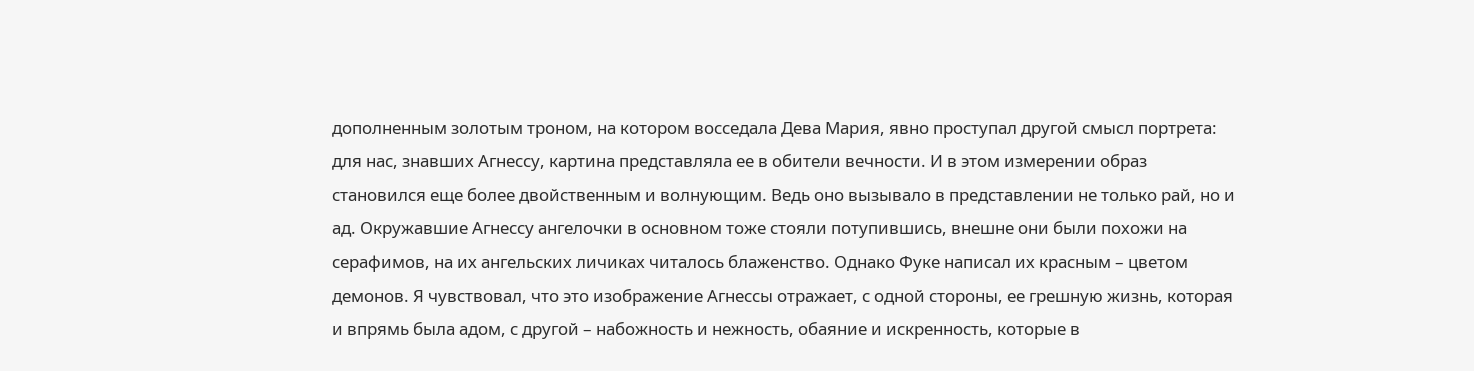дополненным золотым троном, на котором восседала Дева Мария, явно проступал другой смысл портрета: для нас, знавших Агнессу, картина представляла ее в обители вечности. И в этом измерении образ становился еще более двойственным и волнующим. Ведь оно вызывало в представлении не только рай, но и ад. Окружавшие Агнессу ангелочки в основном тоже стояли потупившись, внешне они были похожи на серафимов, на их ангельских личиках читалось блаженство. Однако Фуке написал их красным – цветом демонов. Я чувствовал, что это изображение Агнессы отражает, с одной стороны, ее грешную жизнь, которая и впрямь была адом, с другой – набожность и нежность, обаяние и искренность, которые в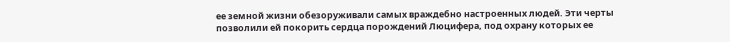ее земной жизни обезоруживали самых враждебно настроенных людей. Эти черты позволили ей покорить сердца порождений Люцифера, под охрану которых ее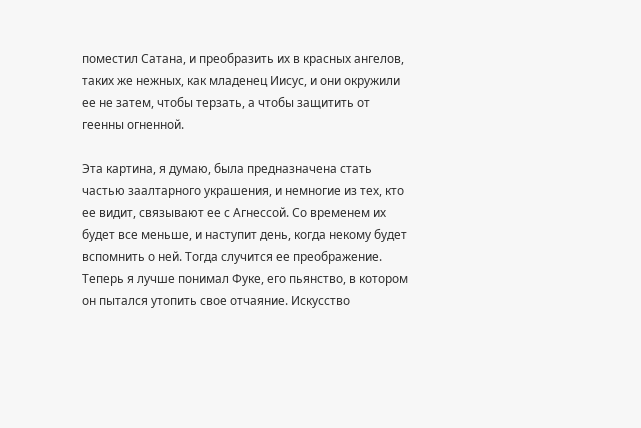поместил Сатана, и преобразить их в красных ангелов, таких же нежных, как младенец Иисус, и они окружили ее не затем, чтобы терзать, а чтобы защитить от геенны огненной.

Эта картина, я думаю, была предназначена стать частью заалтарного украшения, и немногие из тех, кто ее видит, связывают ее с Агнессой. Со временем их будет все меньше, и наступит день, когда некому будет вспомнить о ней. Тогда случится ее преображение. Теперь я лучше понимал Фуке, его пьянство, в котором он пытался утопить свое отчаяние. Искусство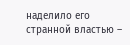наделило его странной властью –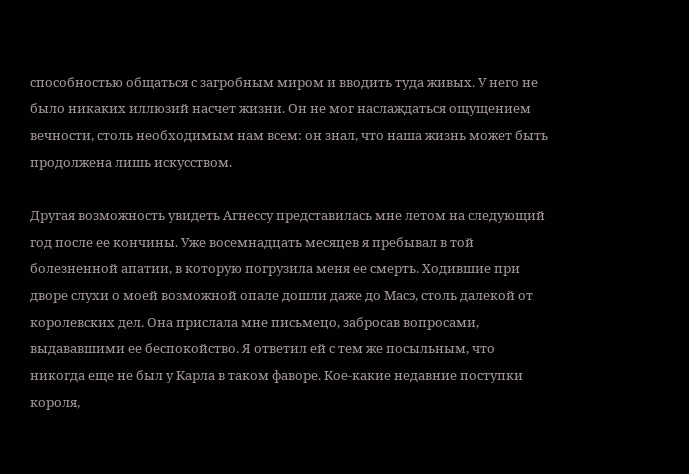способностью общаться с загробным миром и вводить туда живых. У него не было никаких иллюзий насчет жизни. Он не мог наслаждаться ощущением вечности, столь необходимым нам всем: он знал, что наша жизнь может быть продолжена лишь искусством.

Другая возможность увидеть Агнессу представилась мне летом на следующий год после ее кончины. Уже восемнадцать месяцев я пребывал в той болезненной апатии, в которую погрузила меня ее смерть. Ходившие при дворе слухи о моей возможной опале дошли даже до Масэ, столь далекой от королевских дел. Она прислала мне письмецо, забросав вопросами, выдававшими ее беспокойство. Я ответил ей с тем же посыльным, что никогда еще не был у Карла в таком фаворе. Кое-какие недавние поступки короля,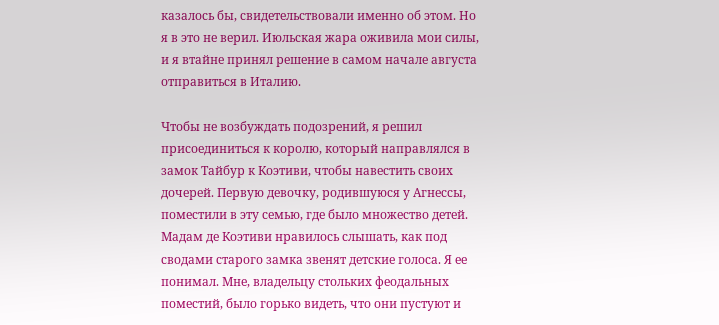казалось бы, свидетельствовали именно об этом. Но я в это не верил. Июльская жара оживила мои силы, и я втайне принял решение в самом начале августа отправиться в Италию.

Чтобы не возбуждать подозрений, я решил присоединиться к королю, который направлялся в замок Тайбур к Коэтиви, чтобы навестить своих дочерей. Первую девочку, родившуюся у Агнессы, поместили в эту семью, где было множество детей. Мадам де Коэтиви нравилось слышать, как под сводами старого замка звенят детские голоса. Я ее понимал. Мне, владельцу стольких феодальных поместий, было горько видеть, что они пустуют и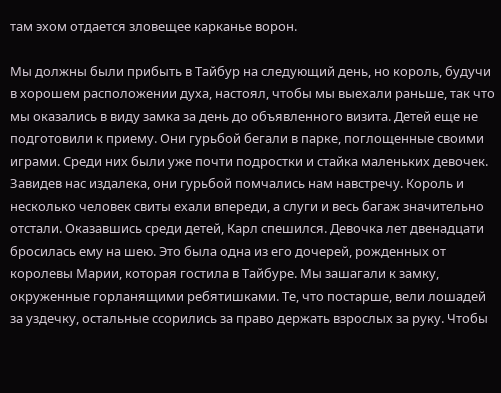там эхом отдается зловещее карканье ворон.

Мы должны были прибыть в Тайбур на следующий день, но король, будучи в хорошем расположении духа, настоял, чтобы мы выехали раньше, так что мы оказались в виду замка за день до объявленного визита. Детей еще не подготовили к приему. Они гурьбой бегали в парке, поглощенные своими играми. Среди них были уже почти подростки и стайка маленьких девочек. Завидев нас издалека, они гурьбой помчались нам навстречу. Король и несколько человек свиты ехали впереди, а слуги и весь багаж значительно отстали. Оказавшись среди детей, Карл спешился. Девочка лет двенадцати бросилась ему на шею. Это была одна из его дочерей, рожденных от королевы Марии, которая гостила в Тайбуре. Мы зашагали к замку, окруженные горланящими ребятишками. Те, что постарше, вели лошадей за уздечку, остальные ссорились за право держать взрослых за руку. Чтобы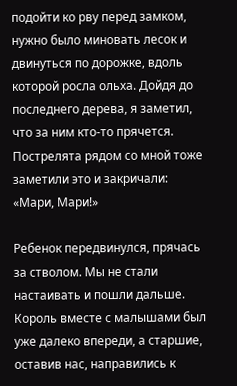подойти ко рву перед замком, нужно было миновать лесок и двинуться по дорожке, вдоль которой росла ольха. Дойдя до последнего дерева, я заметил, что за ним кто-то прячется. Пострелята рядом со мной тоже заметили это и закричали: «Мари, Мари!»

Ребенок передвинулся, прячась за стволом. Мы не стали настаивать и пошли дальше. Король вместе с малышами был уже далеко впереди, а старшие, оставив нас, направились к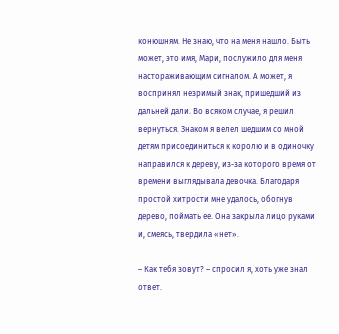конюшням. Не знаю, что на меня нашло. Быть может, это имя, Мари, послужило для меня настораживающим сигналом. А может, я воспринял незримый знак, пришедший из дальней дали. Во всяком случае, я решил вернуться. Знаком я велел шедшим со мной детям присоединиться к королю и в одиночку направился к дереву, из-за которого время от времени выглядывала девочка. Благодаря простой хитрости мне удалось, обогнув дерево, поймать ее. Она закрыла лицо руками и, смеясь, твердила «нет».

– Как тебя зовут? – спросил я, хоть уже знал ответ.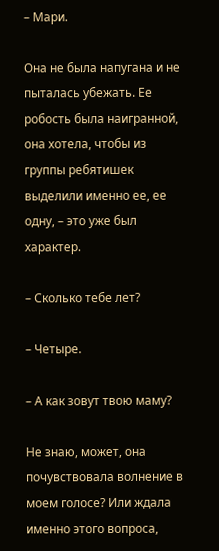– Мари.

Она не была напугана и не пыталась убежать. Ее робость была наигранной, она хотела, чтобы из группы ребятишек выделили именно ее, ее одну, – это уже был характер.

– Сколько тебе лет?

– Четыре.

– А как зовут твою маму?

Не знаю, может, она почувствовала волнение в моем голосе? Или ждала именно этого вопроса,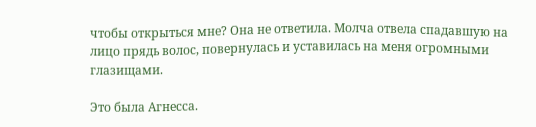чтобы открыться мне? Она не ответила. Молча отвела спадавшую на лицо прядь волос, повернулась и уставилась на меня огромными глазищами.

Это была Агнесса.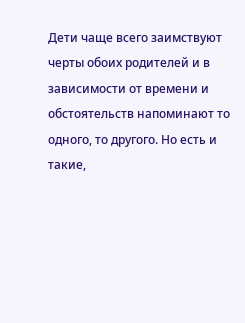Дети чаще всего заимствуют черты обоих родителей и в зависимости от времени и обстоятельств напоминают то одного, то другого. Но есть и такие,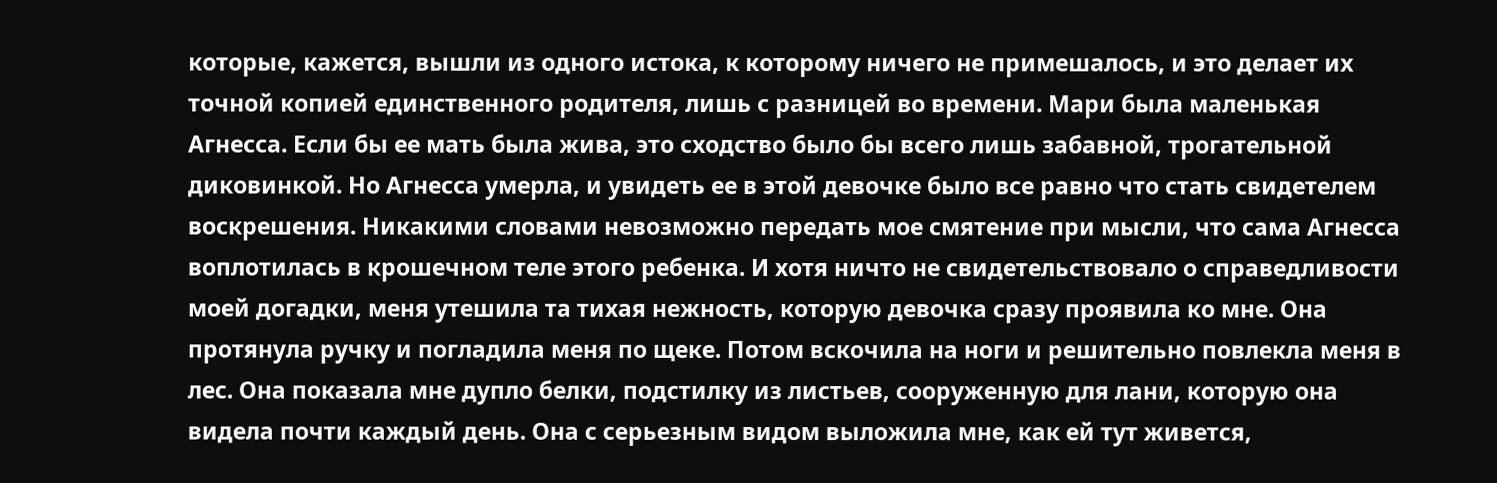которые, кажется, вышли из одного истока, к которому ничего не примешалось, и это делает их точной копией единственного родителя, лишь с разницей во времени. Мари была маленькая Агнесса. Если бы ее мать была жива, это сходство было бы всего лишь забавной, трогательной диковинкой. Но Агнесса умерла, и увидеть ее в этой девочке было все равно что стать свидетелем воскрешения. Никакими словами невозможно передать мое смятение при мысли, что сама Агнесса воплотилась в крошечном теле этого ребенка. И хотя ничто не свидетельствовало о справедливости моей догадки, меня утешила та тихая нежность, которую девочка сразу проявила ко мне. Она протянула ручку и погладила меня по щеке. Потом вскочила на ноги и решительно повлекла меня в лес. Она показала мне дупло белки, подстилку из листьев, сооруженную для лани, которую она видела почти каждый день. Она с серьезным видом выложила мне, как ей тут живется,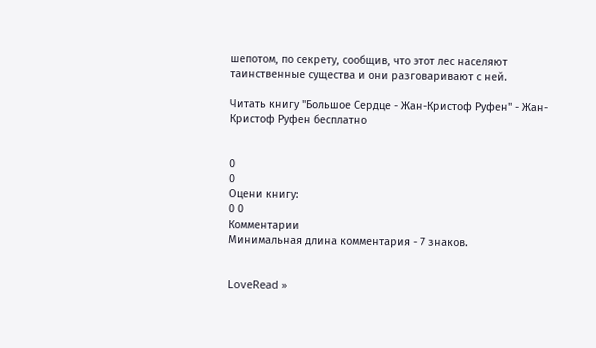шепотом, по секрету, сообщив, что этот лес населяют таинственные существа и они разговаривают с ней.

Читать книгу "Большое Сердце - Жан-Кристоф Руфен" - Жан-Кристоф Руфен бесплатно


0
0
Оцени книгу:
0 0
Комментарии
Минимальная длина комментария - 7 знаков.


LoveRead »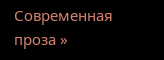Современная проза »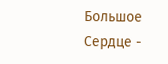Большое Сердце -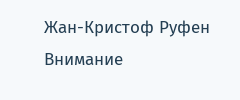Жан-Кристоф Руфен
Внимание